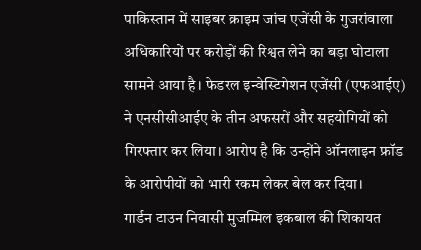पाकिस्तान में साइबर क्राइम जांच एजेंसी के गुजरांवाला अधिकारियों पर करोड़ों की रिश्वत लेने का बड़ा घोटाला सामने आया है। फेडरल इन्वेस्टिगेशन एजेंसी (एफआईए) ने एनसीसीआईए के तीन अफसरों और सहयोगियों को गिरफ्तार कर लिया। आरोप है कि उन्होंने ऑनलाइन फ्रॉड के आरोपीयों को भारी रकम लेकर बेल कर दिया।
गार्डन टाउन निवासी मुजम्मिल इकबाल की शिकायत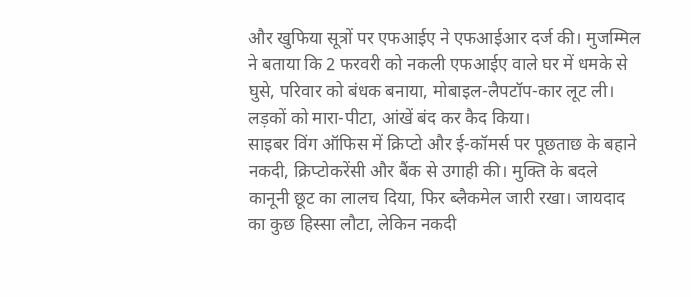और खुफिया सूत्रों पर एफआईए ने एफआईआर दर्ज की। मुजम्मिल ने बताया कि 2 फरवरी को नकली एफआईए वाले घर में धमके से घुसे, परिवार को बंधक बनाया, मोबाइल-लैपटॉप-कार लूट ली। लड़कों को मारा-पीटा, आंखें बंद कर कैद किया।
साइबर विंग ऑफिस में क्रिप्टो और ई-कॉमर्स पर पूछताछ के बहाने नकदी, क्रिप्टोकरेंसी और बैंक से उगाही की। मुक्ति के बदले कानूनी छूट का लालच दिया, फिर ब्लैकमेल जारी रखा। जायदाद का कुछ हिस्सा लौटा, लेकिन नकदी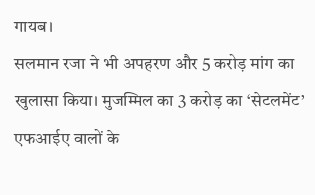गायब।
सलमान रजा ने भी अपहरण और 5 करोड़ मांग का खुलासा किया। मुजम्मिल का 3 करोड़ का ‘सेटलमेंट’ एफआईए वालों के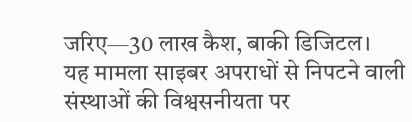जरिए—30 लाख कैश, बाकी डिजिटल।
यह मामला साइबर अपराधों से निपटने वाली संस्थाओं की विश्वसनीयता पर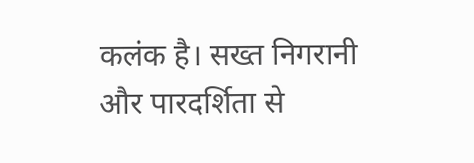कलंक है। सख्त निगरानी और पारदर्शिता से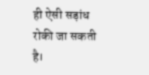ही ऐसी सड़ांध रोकी जा सकती है।